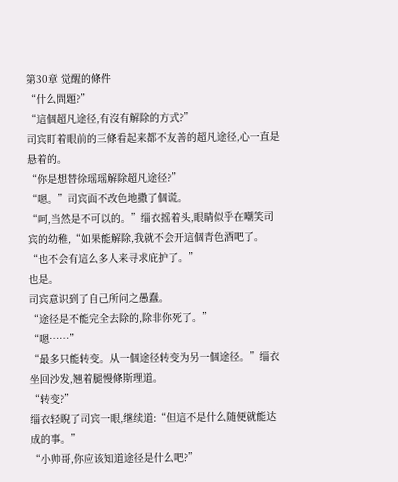第30章 觉醒的條件
“什么問題?”
“這個超凡途径,有沒有解除的方式?”
司宾盯着眼前的三條看起来都不友善的超凡途径,心一直是悬着的。
“你是想替徐瑶瑶解除超凡途径?”
“嗯。”司宾面不改色地撒了個谎。
“呵,当然是不可以的。”缁衣摇着头,眼睛似乎在嘲笑司宾的幼稚,“如果能解除,我就不会开這個青色酒吧了。
“也不会有這么多人来寻求庇护了。”
也是。
司宾意识到了自己所问之愚蠢。
“途径是不能完全去除的,除非你死了。”
“嗯……”
“最多只能转变。从一個途径转变为另一個途径。”缁衣坐回沙发,翘着腿慢條斯理道。
“转变?”
缁衣轻睨了司宾一眼,继续道:“但這不是什么随便就能达成的事。”
“小帅哥,你应该知道途径是什么吧?”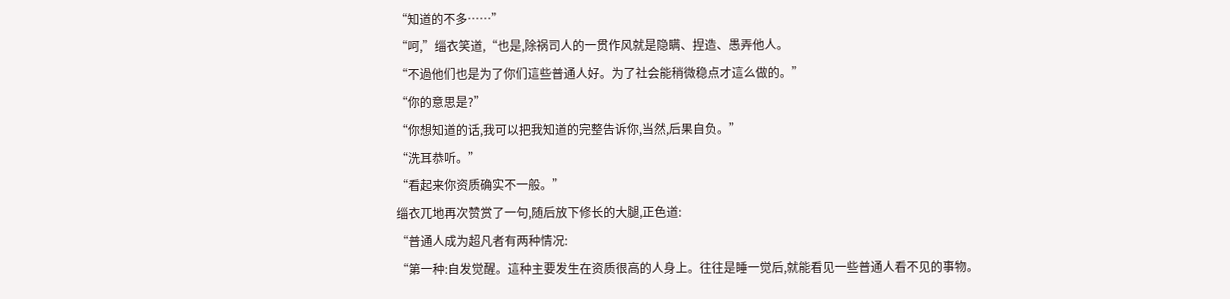“知道的不多……”
“呵,”缁衣笑道,“也是,除祸司人的一贯作风就是隐瞒、捏造、愚弄他人。
“不過他们也是为了你们這些普通人好。为了社会能稍微稳点才這么做的。”
“你的意思是?”
“你想知道的话,我可以把我知道的完整告诉你,当然,后果自负。”
“洗耳恭听。”
“看起来你资质确实不一般。”
缁衣兀地再次赞赏了一句,随后放下修长的大腿,正色道:
“普通人成为超凡者有两种情况:
“第一种:自发觉醒。這种主要发生在资质很高的人身上。往往是睡一觉后,就能看见一些普通人看不见的事物。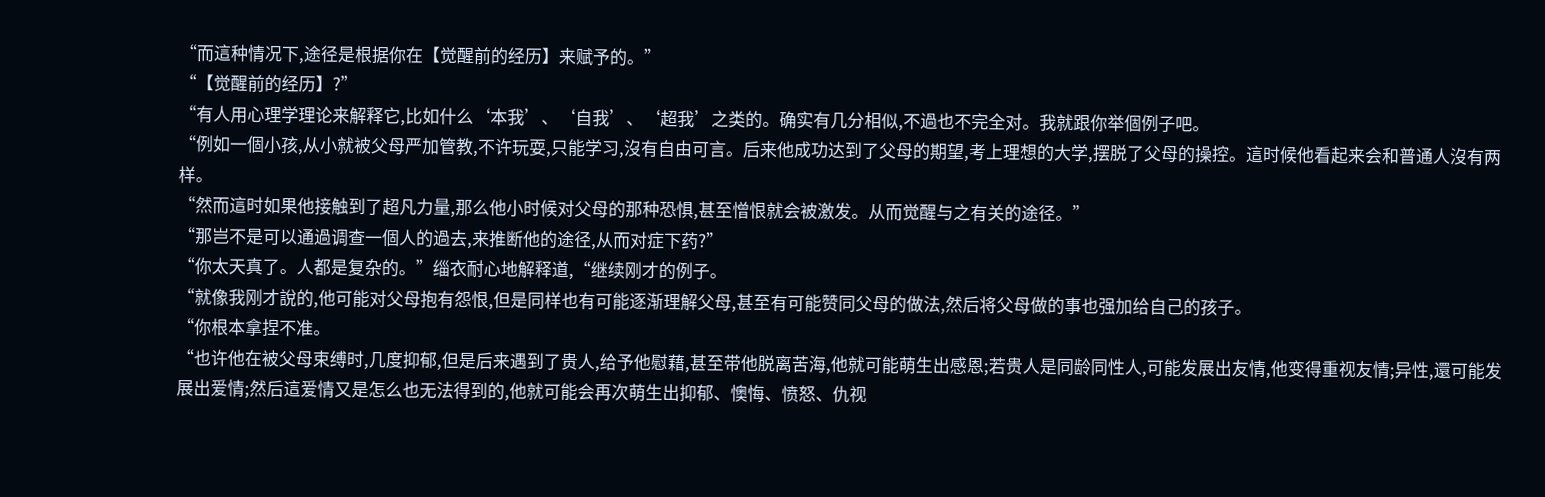“而這种情况下,途径是根据你在【觉醒前的经历】来赋予的。”
“【觉醒前的经历】?”
“有人用心理学理论来解释它,比如什么‘本我’、‘自我’、‘超我’之类的。确实有几分相似,不過也不完全对。我就跟你举個例子吧。
“例如一個小孩,从小就被父母严加管教,不许玩耍,只能学习,沒有自由可言。后来他成功达到了父母的期望,考上理想的大学,摆脱了父母的操控。這时候他看起来会和普通人沒有两样。
“然而這时如果他接触到了超凡力量,那么他小时候对父母的那种恐惧,甚至憎恨就会被激发。从而觉醒与之有关的途径。”
“那岂不是可以通過调查一個人的過去,来推断他的途径,从而对症下药?”
“你太天真了。人都是复杂的。”缁衣耐心地解释道,“继续刚才的例子。
“就像我刚才說的,他可能对父母抱有怨恨,但是同样也有可能逐渐理解父母,甚至有可能赞同父母的做法,然后将父母做的事也强加给自己的孩子。
“你根本拿捏不准。
“也许他在被父母束缚时,几度抑郁,但是后来遇到了贵人,给予他慰藉,甚至带他脱离苦海,他就可能萌生出感恩;若贵人是同龄同性人,可能发展出友情,他变得重视友情;异性,還可能发展出爱情;然后這爱情又是怎么也无法得到的,他就可能会再次萌生出抑郁、懊悔、愤怒、仇视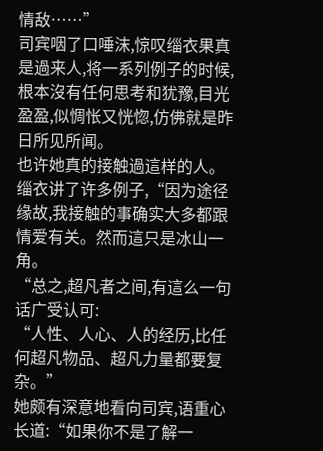情敌……”
司宾咽了口唾沫,惊叹缁衣果真是過来人,将一系列例子的时候,根本沒有任何思考和犹豫,目光盈盈,似惆怅又恍惚,仿佛就是昨日所见所闻。
也许她真的接触過這样的人。
缁衣讲了许多例子,“因为途径缘故,我接触的事确实大多都跟情爱有关。然而這只是冰山一角。
“总之,超凡者之间,有這么一句话广受认可:
“人性、人心、人的经历,比任何超凡物品、超凡力量都要复杂。”
她颇有深意地看向司宾,语重心长道:“如果你不是了解一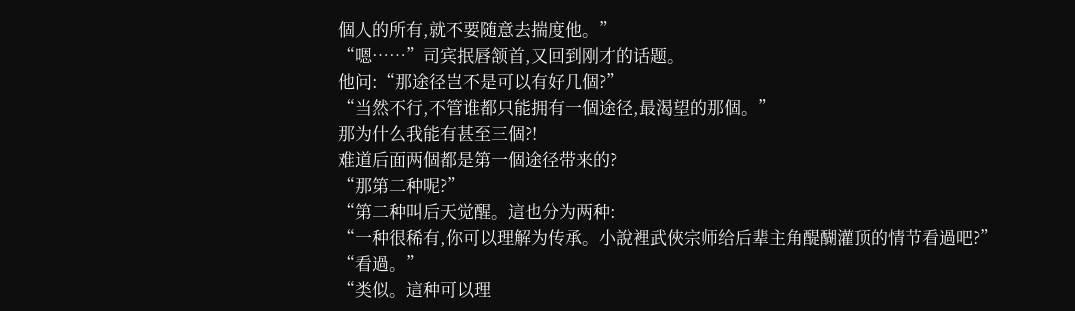個人的所有,就不要随意去揣度他。”
“嗯……”司宾抿唇颔首,又回到刚才的话题。
他问:“那途径岂不是可以有好几個?”
“当然不行,不管谁都只能拥有一個途径,最渴望的那個。”
那为什么我能有甚至三個?!
难道后面两個都是第一個途径带来的?
“那第二种呢?”
“第二种叫后天觉醒。這也分为两种:
“一种很稀有,你可以理解为传承。小說裡武俠宗师给后辈主角醍醐灌顶的情节看過吧?”
“看過。”
“类似。這种可以理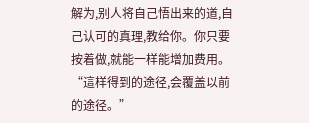解为,别人将自己悟出来的道,自己认可的真理,教给你。你只要按着做,就能一样能增加费用。
“這样得到的途径,会覆盖以前的途径。”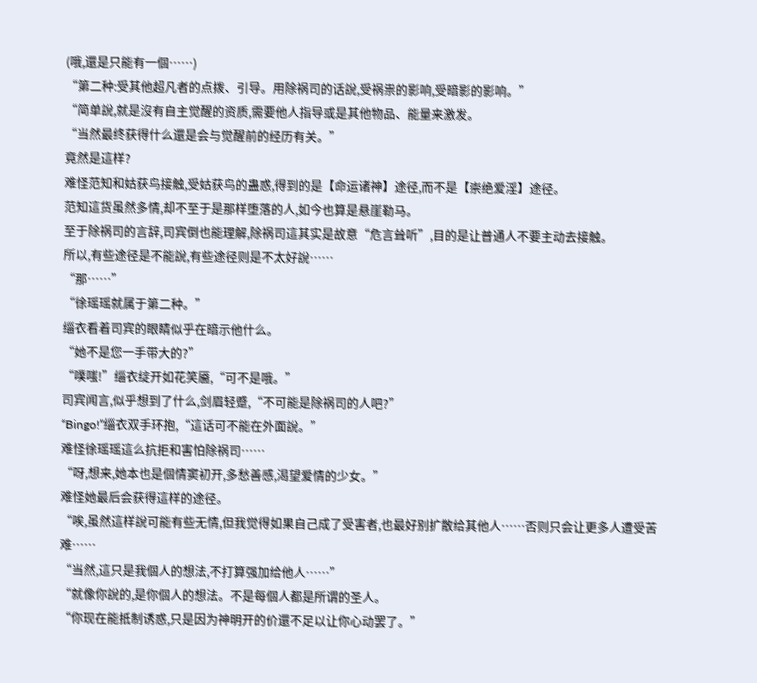(哦,還是只能有一個……)
“第二种:受其他超凡者的点拨、引导。用除祸司的话說,受祸祟的影响,受暗影的影响。”
“简单說,就是沒有自主觉醒的资质,需要他人指导或是其他物品、能量来激发。
“当然最终获得什么還是会与觉醒前的经历有关。”
竟然是這样?
难怪范知和姑获鸟接触,受姑获鸟的蛊惑,得到的是【命运诸神】途径,而不是【崇绝爱淫】途径。
范知這货虽然多情,却不至于是那样堕落的人,如今也算是悬崖勒马。
至于除祸司的言辞,司宾倒也能理解,除祸司這其实是故意“危言耸听”,目的是让普通人不要主动去接触。
所以,有些途径是不能說,有些途径则是不太好說……
“那……”
“徐瑶瑶就属于第二种。”
缁衣看着司宾的眼睛似乎在暗示他什么。
“她不是您一手带大的?”
“噗嗤!”缁衣绽开如花笑靥,“可不是哦。”
司宾闻言,似乎想到了什么,剑眉轻蹙,“不可能是除祸司的人吧?”
“Bingo!”缁衣双手环抱,“這话可不能在外面說。”
难怪徐瑶瑶這么抗拒和害怕除祸司……
“呀,想来,她本也是個情窦初开,多愁善感,渴望爱情的少女。”
难怪她最后会获得這样的途径。
“唉,虽然這样說可能有些无情,但我觉得如果自己成了受害者,也最好别扩散给其他人……否则只会让更多人遭受苦难……
“当然,這只是我個人的想法,不打算强加给他人……”
“就像你說的,是你個人的想法。不是每個人都是所谓的圣人。
“你现在能抵制诱惑,只是因为神明开的价還不足以让你心动罢了。”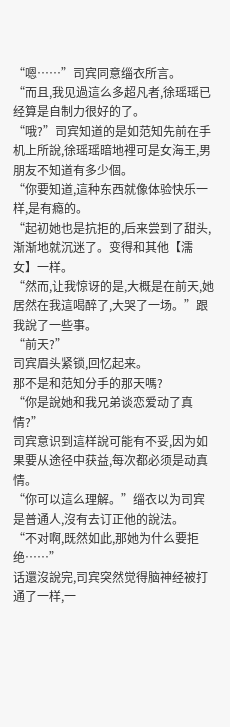“嗯……”司宾同意缁衣所言。
“而且,我见過這么多超凡者,徐瑶瑶已经算是自制力很好的了。
“哦?”司宾知道的是如范知先前在手机上所說,徐瑶瑶暗地裡可是女海王,男朋友不知道有多少個。
“你要知道,這种东西就像体验快乐一样,是有瘾的。
“起初她也是抗拒的,后来尝到了甜头,渐渐地就沉迷了。变得和其他【濡女】一样。
“然而,让我惊讶的是,大概是在前天,她居然在我這喝醉了,大哭了一场。”跟我說了一些事。
“前天?”
司宾眉头紧锁,回忆起来。
那不是和范知分手的那天嗎?
“你是說她和我兄弟谈恋爱动了真情?”
司宾意识到這样說可能有不妥,因为如果要从途径中获益,每次都必须是动真情。
“你可以這么理解。”缁衣以为司宾是普通人,沒有去订正他的說法。
“不对啊,既然如此,那她为什么要拒绝……”
话還沒說完,司宾突然觉得脑神经被打通了一样,一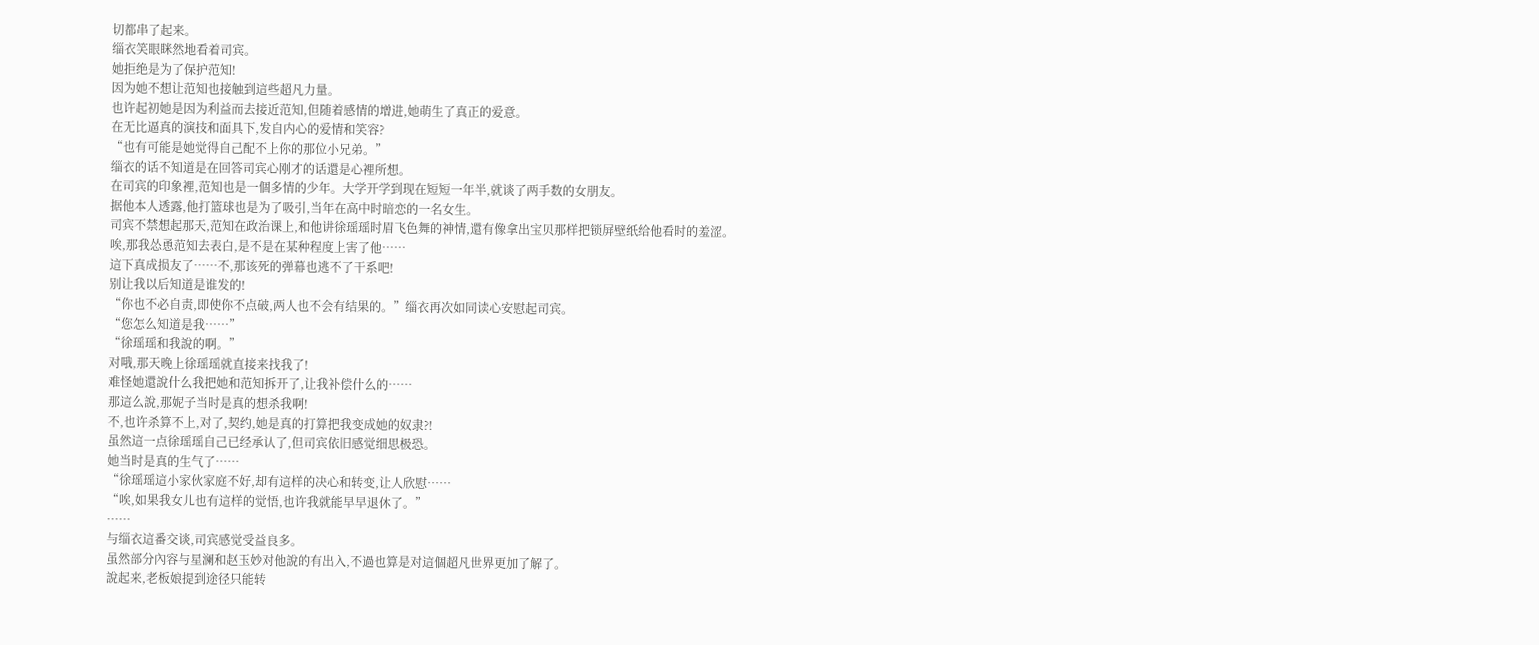切都串了起来。
缁衣笑眼眯然地看着司宾。
她拒绝是为了保护范知!
因为她不想让范知也接触到這些超凡力量。
也许起初她是因为利益而去接近范知,但随着感情的增进,她萌生了真正的爱意。
在无比逼真的演技和面具下,发自内心的爱情和笑容?
“也有可能是她觉得自己配不上你的那位小兄弟。”
缁衣的话不知道是在回答司宾心刚才的话還是心裡所想。
在司宾的印象裡,范知也是一個多情的少年。大学开学到现在短短一年半,就谈了两手数的女朋友。
据他本人透露,他打篮球也是为了吸引,当年在高中时暗恋的一名女生。
司宾不禁想起那天,范知在政治课上,和他讲徐瑶瑶时眉飞色舞的神情,還有像拿出宝贝那样把锁屏壁纸给他看时的羞涩。
唉,那我怂恿范知去表白,是不是在某种程度上害了他……
這下真成损友了……不,那该死的弹幕也逃不了干系吧!
别让我以后知道是谁发的!
“你也不必自责,即使你不点破,两人也不会有结果的。”缁衣再次如同读心安慰起司宾。
“您怎么知道是我……”
“徐瑶瑶和我說的啊。”
对哦,那天晚上徐瑶瑶就直接来找我了!
难怪她還說什么我把她和范知拆开了,让我补偿什么的……
那這么說,那妮子当时是真的想杀我啊!
不,也许杀算不上,对了,契约,她是真的打算把我变成她的奴隶?!
虽然這一点徐瑶瑶自己已经承认了,但司宾依旧感觉细思极恐。
她当时是真的生气了……
“徐瑶瑶這小家伙家庭不好,却有這样的决心和转变,让人欣慰……
“唉,如果我女儿也有這样的觉悟,也许我就能早早退休了。”
……
与缁衣這番交谈,司宾感觉受益良多。
虽然部分內容与星澜和赵玉妙对他說的有出入,不過也算是对這個超凡世界更加了解了。
說起来,老板娘提到途径只能转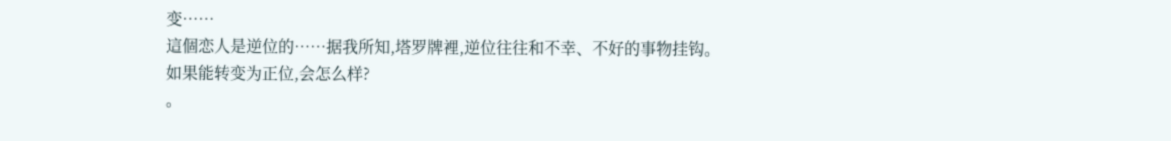变……
這個恋人是逆位的……据我所知,塔罗牌裡,逆位往往和不幸、不好的事物挂钩。
如果能转变为正位,会怎么样?
。